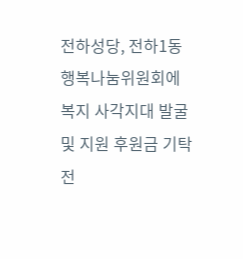전하성당, 전하1동 행복나눔위원회에 복지 사각지대 발굴 및 지원 후원금 기탁
전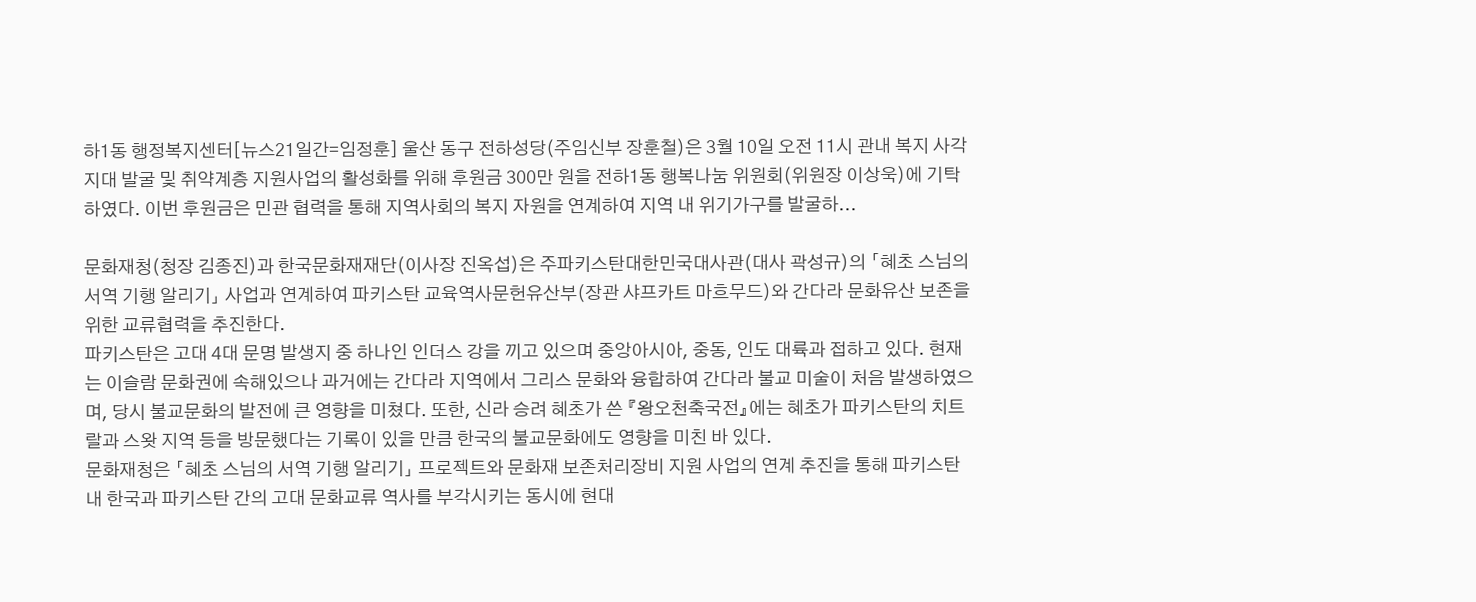하1동 행정복지센터[뉴스21일간=임정훈] 울산 동구 전하성당(주임신부 장훈철)은 3월 10일 오전 11시 관내 복지 사각지대 발굴 및 취약계층 지원사업의 활성화를 위해 후원금 300만 원을 전하1동 행복나눔 위원회(위원장 이상욱)에 기탁하였다. 이번 후원금은 민관 협력을 통해 지역사회의 복지 자원을 연계하여 지역 내 위기가구를 발굴하...

문화재청(청장 김종진)과 한국문화재재단(이사장 진옥섭)은 주파키스탄대한민국대사관(대사 곽성규)의 「혜초 스님의 서역 기행 알리기」 사업과 연계하여 파키스탄 교육역사문헌유산부(장관 샤프카트 마흐무드)와 간다라 문화유산 보존을 위한 교류협력을 추진한다.
파키스탄은 고대 4대 문명 발생지 중 하나인 인더스 강을 끼고 있으며 중앙아시아, 중동, 인도 대륙과 접하고 있다. 현재는 이슬람 문화권에 속해있으나 과거에는 간다라 지역에서 그리스 문화와 융합하여 간다라 불교 미술이 처음 발생하였으며, 당시 불교문화의 발전에 큰 영향을 미쳤다. 또한, 신라 승려 혜초가 쓴 『왕오천축국전』에는 혜초가 파키스탄의 치트랄과 스왓 지역 등을 방문했다는 기록이 있을 만큼 한국의 불교문화에도 영향을 미친 바 있다.
문화재청은 「혜초 스님의 서역 기행 알리기」 프로젝트와 문화재 보존처리장비 지원 사업의 연계 추진을 통해 파키스탄 내 한국과 파키스탄 간의 고대 문화교류 역사를 부각시키는 동시에 현대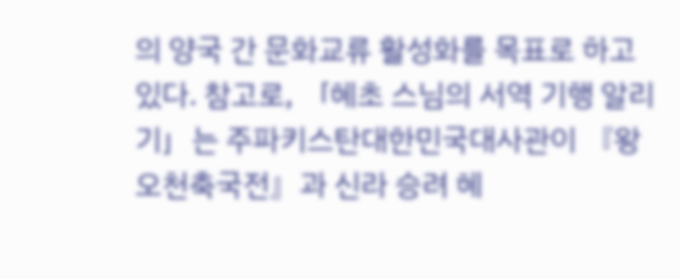의 양국 간 문화교류 활성화를 목표로 하고 있다. 참고로, 「혜초 스님의 서역 기행 알리기」는 주파키스탄대한민국대사관이 『왕오천축국전』과 신라 승려 혜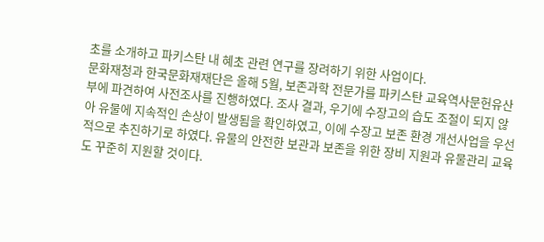초를 소개하고 파키스탄 내 혜초 관련 연구를 장려하기 위한 사업이다.
문화재청과 한국문화재재단은 올해 5월, 보존과학 전문가를 파키스탄 교육역사문헌유산부에 파견하여 사전조사를 진행하였다. 조사 결과, 우기에 수장고의 습도 조절이 되지 않아 유물에 지속적인 손상이 발생됨을 확인하였고, 이에 수장고 보존 환경 개선사업을 우선적으로 추진하기로 하였다. 유물의 안전한 보관과 보존을 위한 장비 지원과 유물관리 교육도 꾸준히 지원할 것이다.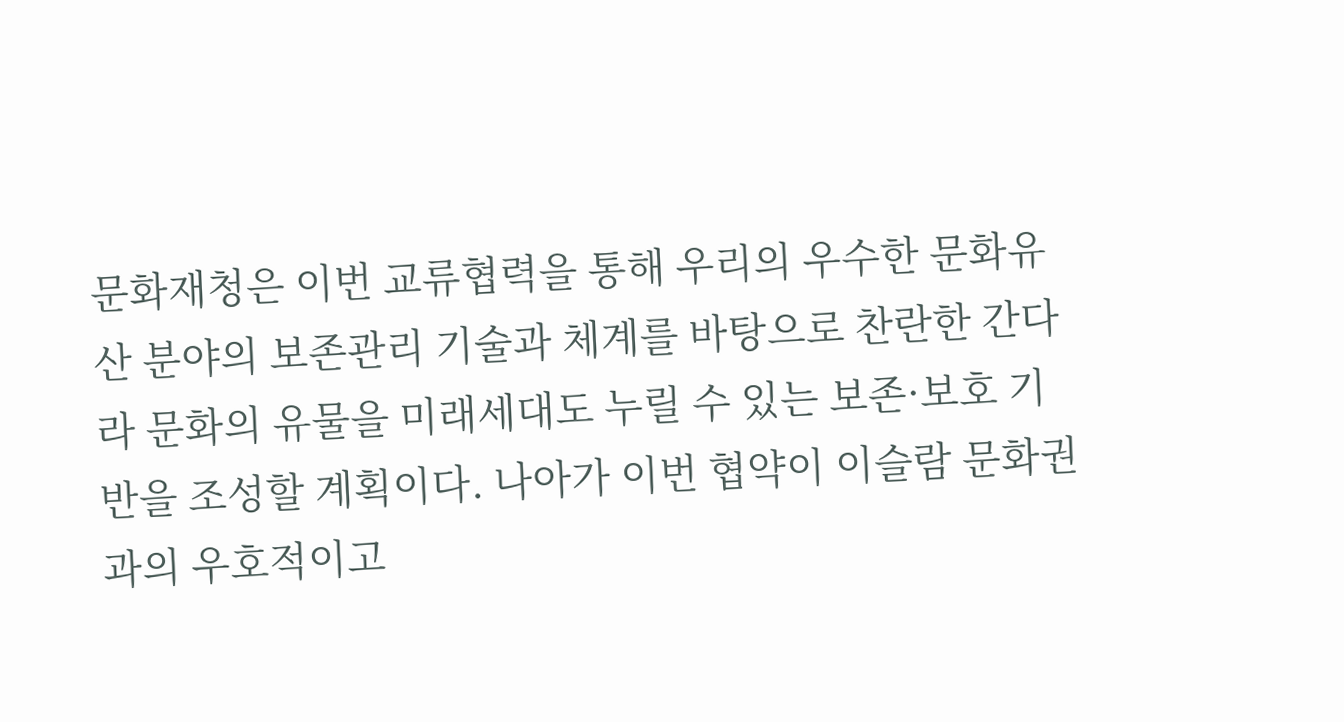문화재청은 이번 교류협력을 통해 우리의 우수한 문화유산 분야의 보존관리 기술과 체계를 바탕으로 찬란한 간다라 문화의 유물을 미래세대도 누릴 수 있는 보존·보호 기반을 조성할 계획이다. 나아가 이번 협약이 이슬람 문화권과의 우호적이고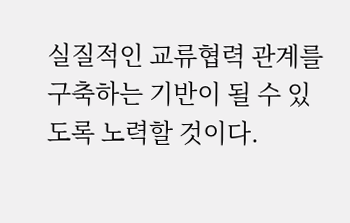실질적인 교류협력 관계를 구축하는 기반이 될 수 있도록 노력할 것이다.